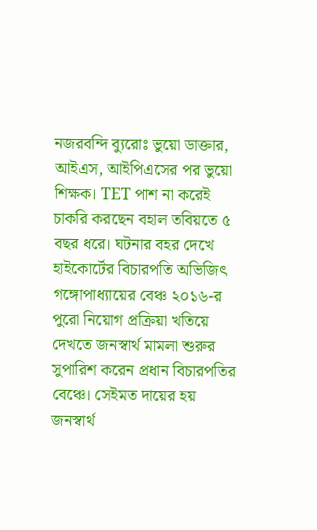নজরবন্দি ব্যুরোঃ ভুয়ো ডাক্তার, আইএস, আইপিএসের পর ভুয়ো শিক্ষক। TET পাশ না করেই চাকরি করছেন বহাল তবিয়তে ৫ বছর ধরে। ঘটনার বহর দেখে হাইকোর্টের বিচারপতি অভিজিৎ গঙ্গোপাধ্যায়ের বেঞ্চ ২০১৬-র পুরো নিয়োগ প্রক্রিয়া খতিয়ে দেখতে জনস্বার্থ মামলা শুরুর সুপারিশ করেন প্রধান বিচারপতির বেঞ্চে। সেইমত দায়ের হয় জনস্বার্থ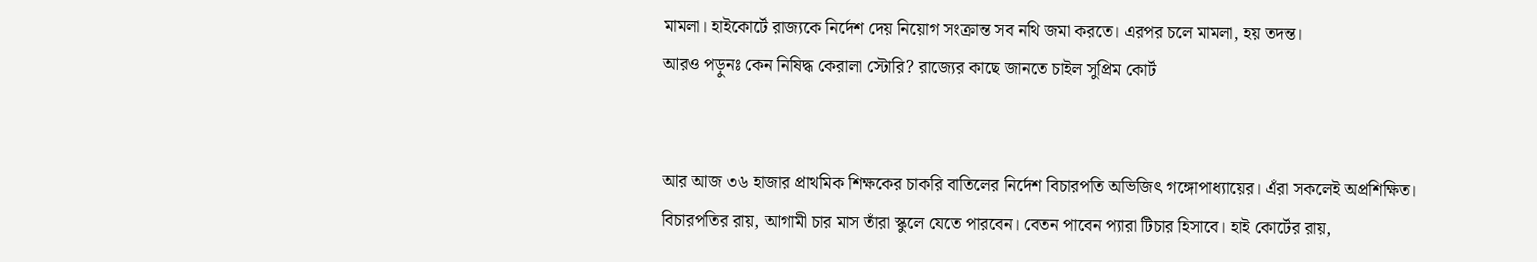মামলা। হাইকোর্টে রাজ্যকে নির্দেশ দেয় নিয়োগ সংক্রান্ত সব নথি জমা করতে। এরপর চলে মামলা, হয় তদন্ত।
আরও পড়ুনঃ কেন নিষিদ্ধ কেরালা স্টোরি? রাজ্যের কাছে জানতে চাইল সুপ্রিম কোর্ট


আর আজ ৩৬ হাজার প্রাথমিক শিক্ষকের চাকরি বাতিলের নির্দেশ বিচারপতি অভিজিৎ গঙ্গোপাধ্যায়ের। এঁরা সকলেই অপ্রশিক্ষিত। বিচারপতির রায়, আগামী চার মাস তাঁরা স্কুলে যেতে পারবেন। বেতন পাবেন প্যারা টিচার হিসাবে। হাই কোর্টের রায়,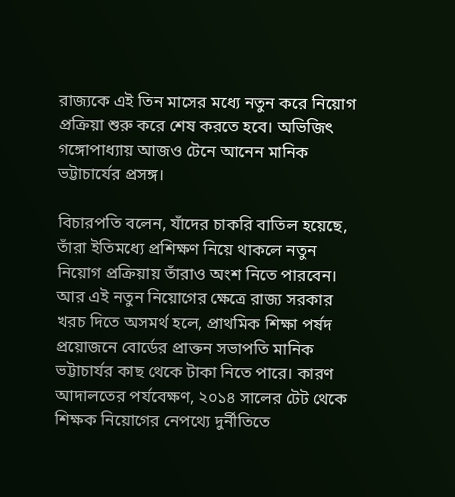রাজ্যকে এই তিন মাসের মধ্যে নতুন করে নিয়োগ প্রক্রিয়া শুরু করে শেষ করতে হবে। অভিজিৎ গঙ্গোপাধ্যায় আজও টেনে আনেন মানিক ভট্টাচার্যের প্রসঙ্গ।

বিচারপতি বলেন, যাঁদের চাকরি বাতিল হয়েছে, তাঁরা ইতিমধ্যে প্রশিক্ষণ নিয়ে থাকলে নতুন নিয়োগ প্রক্রিয়ায় তাঁরাও অংশ নিতে পারবেন। আর এই নতুন নিয়োগের ক্ষেত্রে রাজ্য সরকার খরচ দিতে অসমর্থ হলে, প্রাথমিক শিক্ষা পর্ষদ প্রয়োজনে বোর্ডের প্রাক্তন সভাপতি মানিক ভট্টাচার্যর কাছ থেকে টাকা নিতে পারে। কারণ আদালতের পর্যবেক্ষণ, ২০১৪ সালের টেট থেকে শিক্ষক নিয়োগের নেপথ্যে দুর্নীতিতে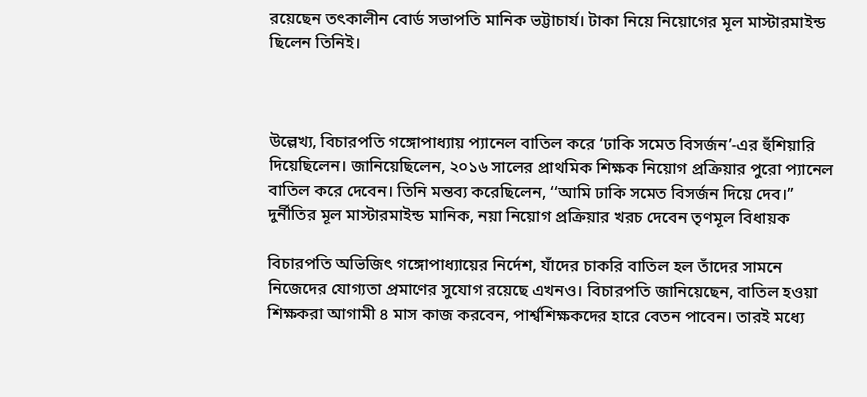রয়েছেন তৎকালীন বোর্ড সভাপতি মানিক ভট্টাচার্য। টাকা নিয়ে নিয়োগের মূল মাস্টারমাইন্ড ছিলেন তিনিই।



উল্লেখ্য, বিচারপতি গঙ্গোপাধ্যায় প্যানেল বাতিল করে ‘ঢাকি সমেত বিসর্জন’-এর হুঁশিয়ারি দিয়েছিলেন। জানিয়েছিলেন, ২০১৬ সালের প্রাথমিক শিক্ষক নিয়োগ প্রক্রিয়ার পুরো প্যানেল বাতিল করে দেবেন। তিনি মন্তব্য করেছিলেন, ‘‘আমি ঢাকি সমেত বিসর্জন দিয়ে দেব।’’
দুর্নীতির মূল মাস্টারমাইন্ড মানিক, নয়া নিয়োগ প্রক্রিয়ার খরচ দেবেন তৃণমূল বিধায়ক

বিচারপতি অভিজিৎ গঙ্গোপাধ্যায়ের নির্দেশ, যাঁদের চাকরি বাতিল হল তাঁদের সামনে নিজেদের যোগ্যতা প্রমাণের সুযোগ রয়েছে এখনও। বিচারপতি জানিয়েছেন, বাতিল হওয়া শিক্ষকরা আগামী ৪ মাস কাজ করবেন, পার্শ্বশিক্ষকদের হারে বেতন পাবেন। তারই মধ্যে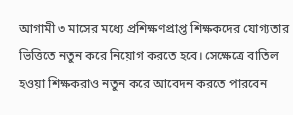আগামী ৩ মাসের মধ্যে প্রশিক্ষণপ্রাপ্ত শিক্ষকদের যোগ্যতার ভিত্তিতে নতুন করে নিয়োগ করতে হবে। সেক্ষেত্রে বাতিল হওয়া শিক্ষকরাও নতুন করে আবেদন করতে পারবেন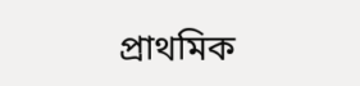প্রাথমিক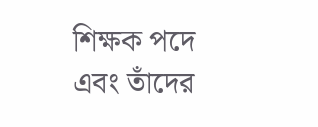শিক্ষক পদে এবং তাঁদের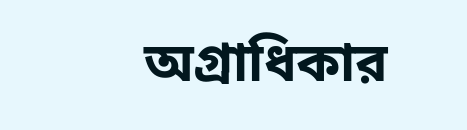অগ্রাধিকার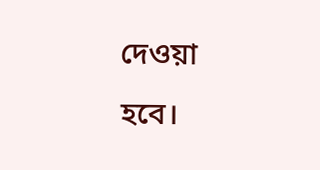দেওয়া হবে।